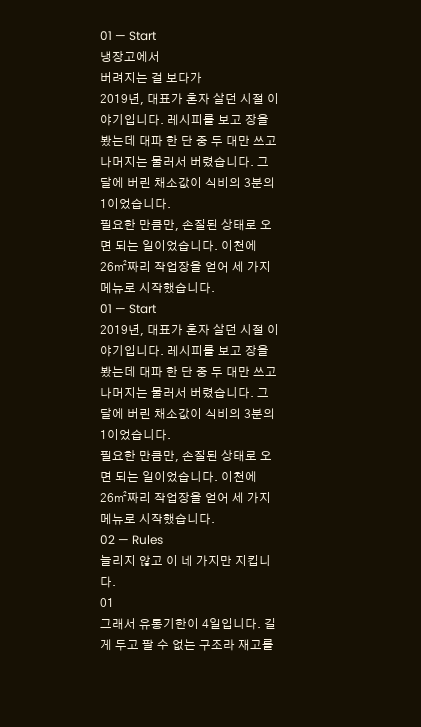01 — Start
냉장고에서
버려지는 걸 보다가
2019년, 대표가 혼자 살던 시절 이야기입니다. 레시피를 보고 장을 봤는데 대파 한 단 중 두 대만 쓰고 나머지는 물러서 버렸습니다. 그 달에 버린 채소값이 식비의 3분의 1이었습니다.
필요한 만큼만, 손질된 상태로 오면 되는 일이었습니다. 이천에 26㎡짜리 작업장을 얻어 세 가지 메뉴로 시작했습니다.
01 — Start
2019년, 대표가 혼자 살던 시절 이야기입니다. 레시피를 보고 장을 봤는데 대파 한 단 중 두 대만 쓰고 나머지는 물러서 버렸습니다. 그 달에 버린 채소값이 식비의 3분의 1이었습니다.
필요한 만큼만, 손질된 상태로 오면 되는 일이었습니다. 이천에 26㎡짜리 작업장을 얻어 세 가지 메뉴로 시작했습니다.
02 — Rules
늘리지 않고 이 네 가지만 지킵니다.
01
그래서 유통기한이 4일입니다. 길게 두고 팔 수 없는 구조라 재고를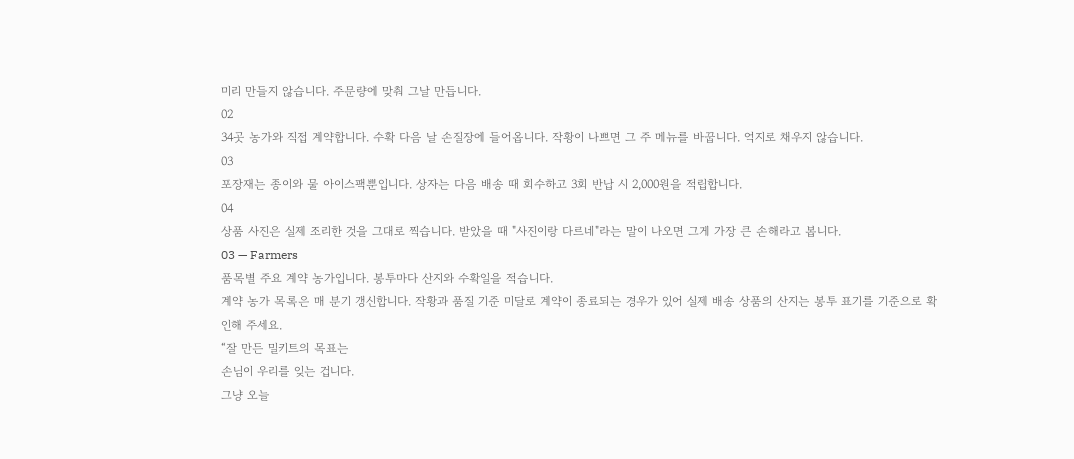미리 만들지 않습니다. 주문량에 맞춰 그날 만듭니다.
02
34곳 농가와 직접 계약합니다. 수확 다음 날 손질장에 들어옵니다. 작황이 나쁘면 그 주 메뉴를 바꿉니다. 억지로 채우지 않습니다.
03
포장재는 종이와 물 아이스팩뿐입니다. 상자는 다음 배송 때 회수하고 3회 반납 시 2,000원을 적립합니다.
04
상품 사진은 실제 조리한 것을 그대로 찍습니다. 받았을 때 "사진이랑 다르네"라는 말이 나오면 그게 가장 큰 손해라고 봅니다.
03 — Farmers
품목별 주요 계약 농가입니다. 봉투마다 산지와 수확일을 적습니다.
계약 농가 목록은 매 분기 갱신합니다. 작황과 품질 기준 미달로 계약이 종료되는 경우가 있어 실제 배송 상품의 산지는 봉투 표기를 기준으로 확인해 주세요.
“잘 만든 밀키트의 목표는
손님이 우리를 잊는 겁니다.
그냥 오늘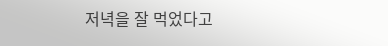저녁을 잘 먹었다고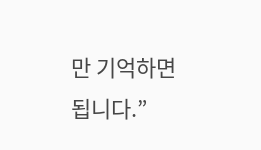만 기억하면 됩니다.”